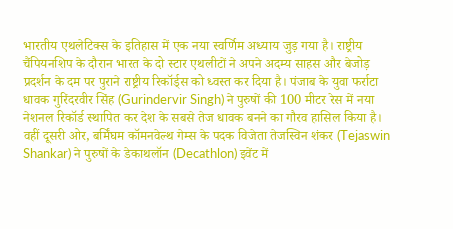भारतीय एथलेटिक्स के इतिहास में एक नया स्वर्णिम अध्याय जुड़ गया है। राष्ट्रीय चैंपियनशिप के दौरान भारत के दो स्टार एथलीटों ने अपने अदम्य साहस और बेजोड़ प्रदर्शन के दम पर पुराने राष्ट्रीय रिकॉर्ड्स को ध्वस्त कर दिया है। पंजाब के युवा फर्राटा धावक गुरिंदरवीर सिंह (Gurindervir Singh) ने पुरुषों की 100 मीटर रेस में नया नेशनल रिकॉर्ड स्थापित कर देश के सबसे तेज धावक बनने का गौरव हासिल किया है।
वहीं दूसरी ओर, बर्मिंघम कॉमनवेल्थ गेम्स के पदक विजेता तेजस्विन शंकर (Tejaswin Shankar) ने पुरुषों के डेकाथलॉन (Decathlon) इवेंट में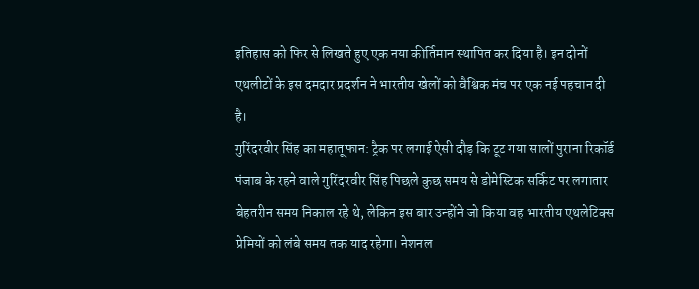इतिहास को फिर से लिखते हुए एक नया कीर्तिमान स्थापित कर दिया है। इन दोनों एथलीटों के इस दमदार प्रदर्शन ने भारतीय खेलों को वैश्विक मंच पर एक नई पहचान दी है।
गुरिंदरवीर सिंह का महातूफान: ट्रैक पर लगाई ऐसी दौड़ कि टूट गया सालों पुराना रिकॉर्ड
पंजाब के रहने वाले गुरिंदरवीर सिंह पिछले कुछ समय से डोमेस्टिक सर्किट पर लगातार बेहतरीन समय निकाल रहे थे, लेकिन इस बार उन्होंने जो किया वह भारतीय एथलेटिक्स प्रेमियों को लंबे समय तक याद रहेगा। नेशनल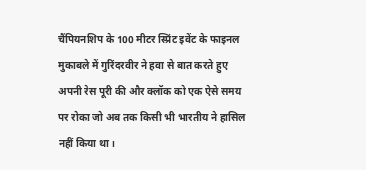चैंपियनशिप के 100 मीटर स्प्रिंट इवेंट के फाइनल मुकाबले में गुरिंदरवीर ने हवा से बात करते हुए अपनी रेस पूरी की और क्लॉक को एक ऐसे समय पर रोका जो अब तक किसी भी भारतीय ने हासिल नहीं किया था।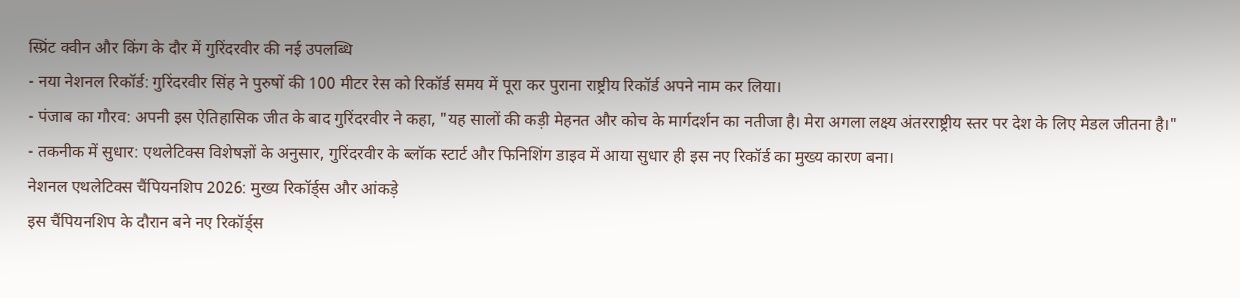स्प्रिंट क्वीन और किंग के दौर में गुरिंदरवीर की नई उपलब्धि
- नया नेशनल रिकॉर्ड: गुरिंदरवीर सिंह ने पुरुषों की 100 मीटर रेस को रिकॉर्ड समय में पूरा कर पुराना राष्ट्रीय रिकॉर्ड अपने नाम कर लिया।
- पंजाब का गौरव: अपनी इस ऐतिहासिक जीत के बाद गुरिंदरवीर ने कहा, "यह सालों की कड़ी मेहनत और कोच के मार्गदर्शन का नतीजा है। मेरा अगला लक्ष्य अंतरराष्ट्रीय स्तर पर देश के लिए मेडल जीतना है।"
- तकनीक में सुधार: एथलेटिक्स विशेषज्ञों के अनुसार, गुरिंदरवीर के ब्लॉक स्टार्ट और फिनिशिंग डाइव में आया सुधार ही इस नए रिकॉर्ड का मुख्य कारण बना।
नेशनल एथलेटिक्स चैंपियनशिप 2026: मुख्य रिकॉर्ड्स और आंकड़े
इस चैंपियनशिप के दौरान बने नए रिकॉर्ड्स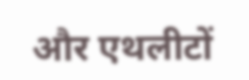और एथलीटों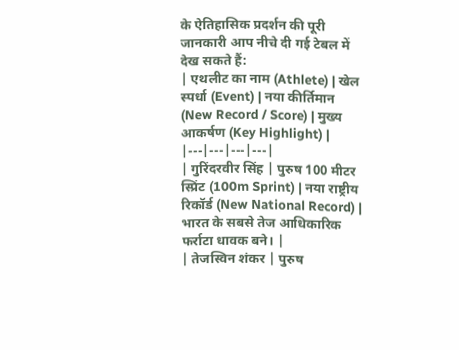के ऐतिहासिक प्रदर्शन की पूरी जानकारी आप नीचे दी गई टेबल में देख सकते हैं:
| एथलीट का नाम (Athlete) | खेल स्पर्धा (Event) | नया कीर्तिमान (New Record / Score) | मुख्य आकर्षण (Key Highlight) |
|---|---|---|---|
| गुरिंदरवीर सिंह | पुरुष 100 मीटर स्प्रिंट (100m Sprint) | नया राष्ट्रीय रिकॉर्ड (New National Record) | भारत के सबसे तेज आधिकारिक फर्राटा धावक बने। |
| तेजस्विन शंकर | पुरुष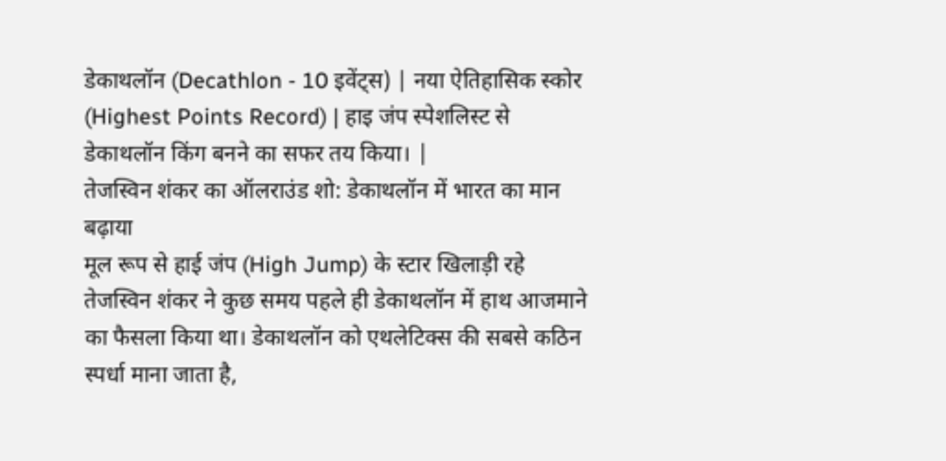डेकाथलॉन (Decathlon - 10 इवेंट्स) | नया ऐतिहासिक स्कोर (Highest Points Record) | हाइ जंप स्पेशलिस्ट से डेकाथलॉन किंग बनने का सफर तय किया। |
तेजस्विन शंकर का ऑलराउंड शो: डेकाथलॉन में भारत का मान बढ़ाया
मूल रूप से हाई जंप (High Jump) के स्टार खिलाड़ी रहे तेजस्विन शंकर ने कुछ समय पहले ही डेकाथलॉन में हाथ आजमाने का फैसला किया था। डेकाथलॉन को एथलेटिक्स की सबसे कठिन स्पर्धा माना जाता है,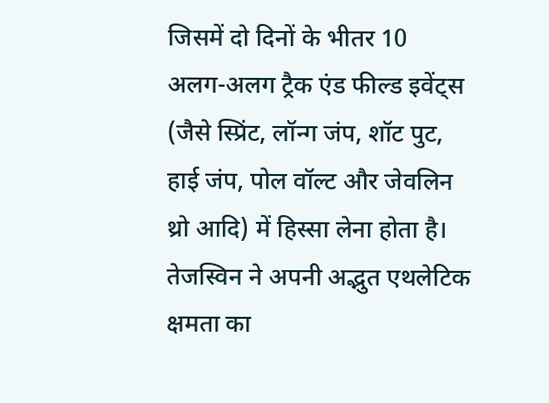जिसमें दो दिनों के भीतर 10 अलग-अलग ट्रैक एंड फील्ड इवेंट्स (जैसे स्प्रिंट, लॉन्ग जंप, शॉट पुट, हाई जंप, पोल वॉल्ट और जेवलिन थ्रो आदि) में हिस्सा लेना होता है।
तेजस्विन ने अपनी अद्भुत एथलेटिक क्षमता का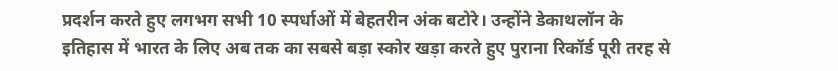प्रदर्शन करते हुए लगभग सभी 10 स्पर्धाओं में बेहतरीन अंक बटोरे। उन्होंने डेकाथलॉन के इतिहास में भारत के लिए अब तक का सबसे बड़ा स्कोर खड़ा करते हुए पुराना रिकॉर्ड पूरी तरह से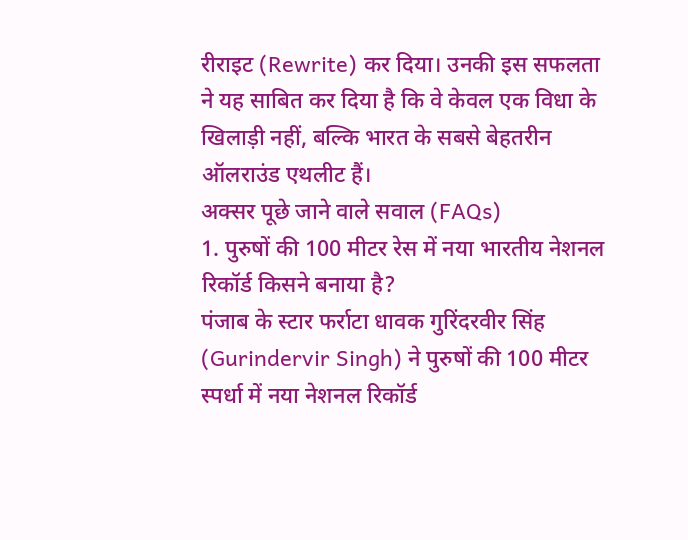रीराइट (Rewrite) कर दिया। उनकी इस सफलता ने यह साबित कर दिया है कि वे केवल एक विधा के खिलाड़ी नहीं, बल्कि भारत के सबसे बेहतरीन ऑलराउंड एथलीट हैं।
अक्सर पूछे जाने वाले सवाल (FAQs)
1. पुरुषों की 100 मीटर रेस में नया भारतीय नेशनल रिकॉर्ड किसने बनाया है?
पंजाब के स्टार फर्राटा धावक गुरिंदरवीर सिंह (Gurindervir Singh) ने पुरुषों की 100 मीटर स्पर्धा में नया नेशनल रिकॉर्ड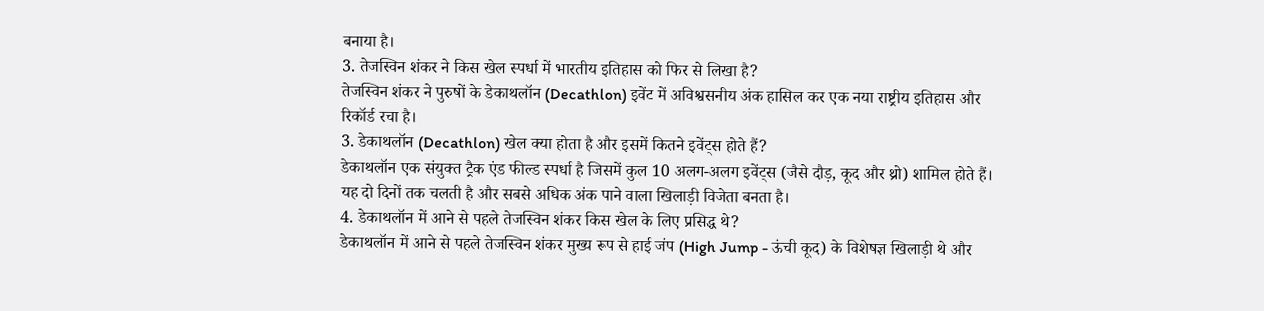बनाया है।
3. तेजस्विन शंकर ने किस खेल स्पर्धा में भारतीय इतिहास को फिर से लिखा है?
तेजस्विन शंकर ने पुरुषों के डेकाथलॉन (Decathlon) इवेंट में अविश्वसनीय अंक हासिल कर एक नया राष्ट्रीय इतिहास और रिकॉर्ड रचा है।
3. डेकाथलॉन (Decathlon) खेल क्या होता है और इसमें कितने इवेंट्स होते हैं?
डेकाथलॉन एक संयुक्त ट्रैक एंड फील्ड स्पर्धा है जिसमें कुल 10 अलग-अलग इवेंट्स (जैसे दौड़, कूद और थ्रो) शामिल होते हैं। यह दो दिनों तक चलती है और सबसे अधिक अंक पाने वाला खिलाड़ी विजेता बनता है।
4. डेकाथलॉन में आने से पहले तेजस्विन शंकर किस खेल के लिए प्रसिद्ध थे?
डेकाथलॉन में आने से पहले तेजस्विन शंकर मुख्य रूप से हाई जंप (High Jump - ऊंची कूद) के विशेषज्ञ खिलाड़ी थे और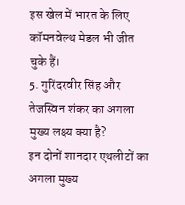इस खेल में भारत के लिए कॉमनवेल्थ मेडल भी जीत चुके हैं।
5. गुरिंदरवीर सिंह और तेजस्विन शंकर का अगला मुख्य लक्ष्य क्या है?
इन दोनों शानदार एथलीटों का अगला मुख्य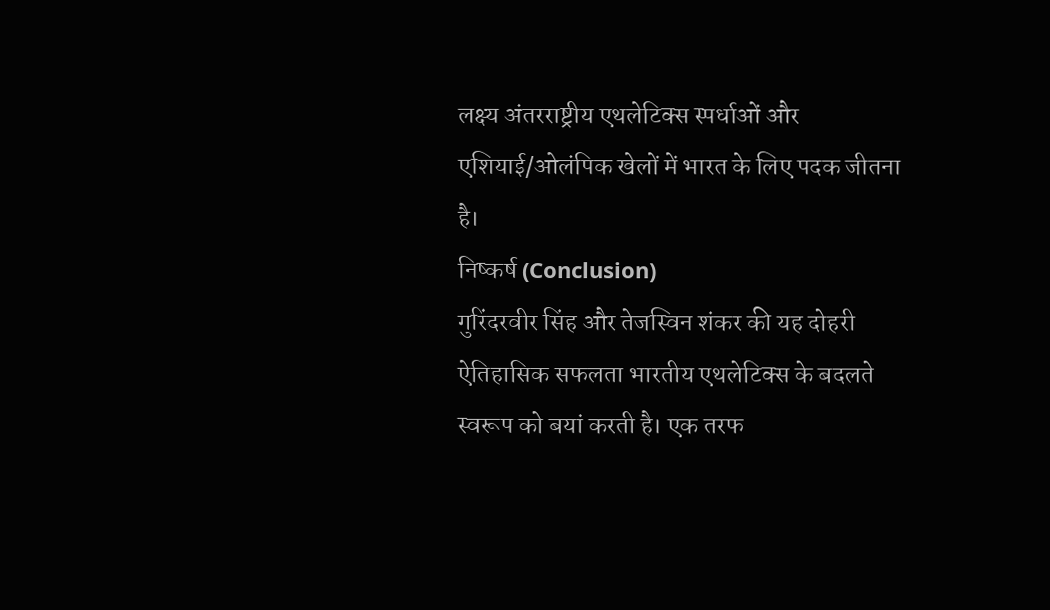लक्ष्य अंतरराष्ट्रीय एथलेटिक्स स्पर्धाओं और एशियाई/ओलंपिक खेलों में भारत के लिए पदक जीतना है।
निष्कर्ष (Conclusion)
गुरिंदरवीर सिंह और तेजस्विन शंकर की यह दोहरी ऐतिहासिक सफलता भारतीय एथलेटिक्स के बदलते स्वरूप को बयां करती है। एक तरफ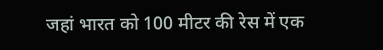जहां भारत को 100 मीटर की रेस में एक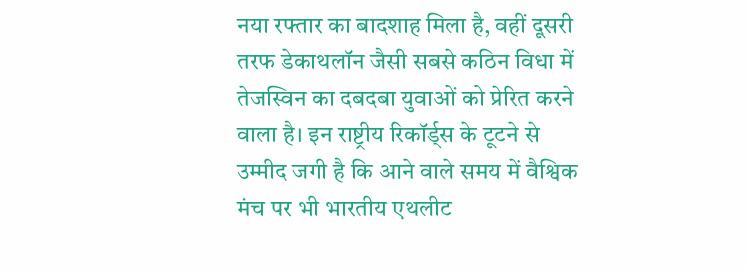नया रफ्तार का बादशाह मिला है, वहीं दूसरी तरफ डेकाथलॉन जैसी सबसे कठिन विधा में तेजस्विन का दबदबा युवाओं को प्रेरित करने वाला है। इन राष्ट्रीय रिकॉर्ड्स के टूटने से उम्मीद जगी है कि आने वाले समय में वैश्विक मंच पर भी भारतीय एथलीट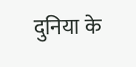दुनिया के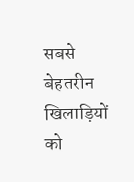सबसे बेहतरीन खिलाड़ियों को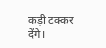कड़ी टक्कर देंगे।